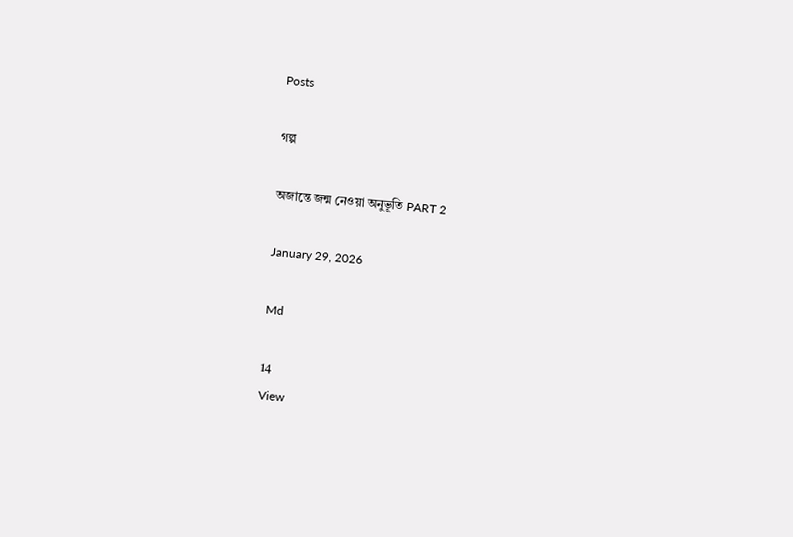Posts

গল্প

অজান্তে জন্ম নেওয়া অনুভূতি PART 2

January 29, 2026

Md

14
View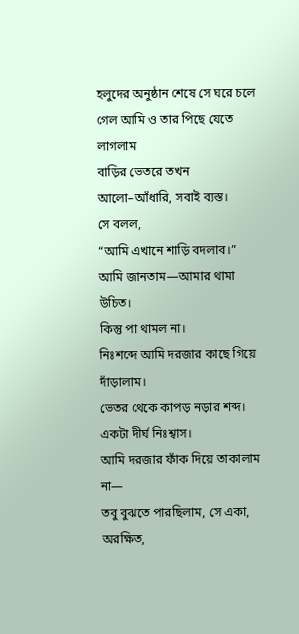হলুদের অনুষ্ঠান শেষে সে ঘরে চলে গেল আমি ও তার পিছে যেতে লাগলাম
বাড়ির ভেতরে তখন আলো–আঁধারি, সবাই ব্যস্ত।
সে বলল,
“আমি এখানে শাড়ি বদলাব।”
আমি জানতাম—আমার থামা উচিত।
কিন্তু পা থামল না।
নিঃশব্দে আমি দরজার কাছে গিয়ে দাঁড়ালাম।
ভেতর থেকে কাপড় নড়ার শব্দ।
একটা দীর্ঘ নিঃশ্বাস।
আমি দরজার ফাঁক দিয়ে তাকালাম না—
তবু বুঝতে পারছিলাম, সে একা, অরক্ষিত,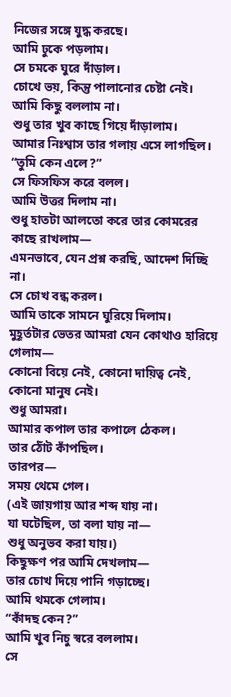নিজের সঙ্গে যুদ্ধ করছে।
আমি ঢুকে পড়লাম।
সে চমকে ঘুরে দাঁড়াল।
চোখে ভয়, কিন্তু পালানোর চেষ্টা নেই।
আমি কিছু বললাম না।
শুধু তার খুব কাছে গিয়ে দাঁড়ালাম।
আমার নিঃশ্বাস তার গলায় এসে লাগছিল।
“তুমি কেন এলে?”
সে ফিসফিস করে বলল।
আমি উত্তর দিলাম না।
শুধু হাতটা আলতো করে তার কোমরের কাছে রাখলাম—
এমনভাবে, যেন প্রশ্ন করছি, আদেশ দিচ্ছি না।
সে চোখ বন্ধ করল।
আমি তাকে সামনে ঘুরিয়ে দিলাম।
মুহূর্তটার ভেতর আমরা যেন কোথাও হারিয়ে গেলাম—
কোনো বিয়ে নেই, কোনো দায়িত্ব নেই, কোনো মানুষ নেই।
শুধু আমরা।
আমার কপাল তার কপালে ঠেকল।
তার ঠোঁট কাঁপছিল।
তারপর—
সময় থেমে গেল।
(এই জায়গায় আর শব্দ যায় না।
যা ঘটেছিল, তা বলা যায় না—
শুধু অনুভব করা যায়।)
কিছুক্ষণ পর আমি দেখলাম—
তার চোখ দিয়ে পানি গড়াচ্ছে।
আমি থমকে গেলাম।
“কাঁদছ কেন?”
আমি খুব নিচু স্বরে বললাম।
সে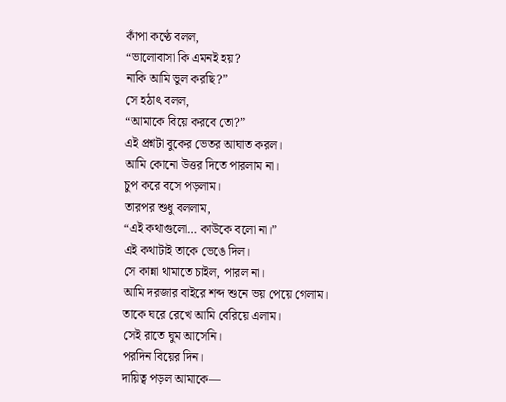কাঁপা কণ্ঠে বলল,
“ভালোবাসা কি এমনই হয়?
নাকি আমি ভুল করছি?”
সে হঠাৎ বলল,
“আমাকে বিয়ে করবে তো?”
এই প্রশ্নটা বুকের ভেতর আঘাত করল।
আমি কোনো উত্তর দিতে পারলাম না।
চুপ করে বসে পড়লাম।
তারপর শুধু বললাম,
“এই কথাগুলো… কাউকে বলো না।”
এই কথাটাই তাকে ভেঙে দিল।
সে কান্না থামাতে চাইল, পারল না।
আমি দরজার বাইরে শব্দ শুনে ভয় পেয়ে গেলাম।
তাকে ঘরে রেখে আমি বেরিয়ে এলাম।
সেই রাতে ঘুম আসেনি।
পরদিন বিয়ের দিন।
দায়িত্ব পড়ল আমাকে—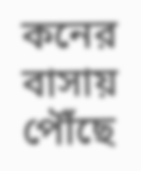কনের বাসায় পৌঁছে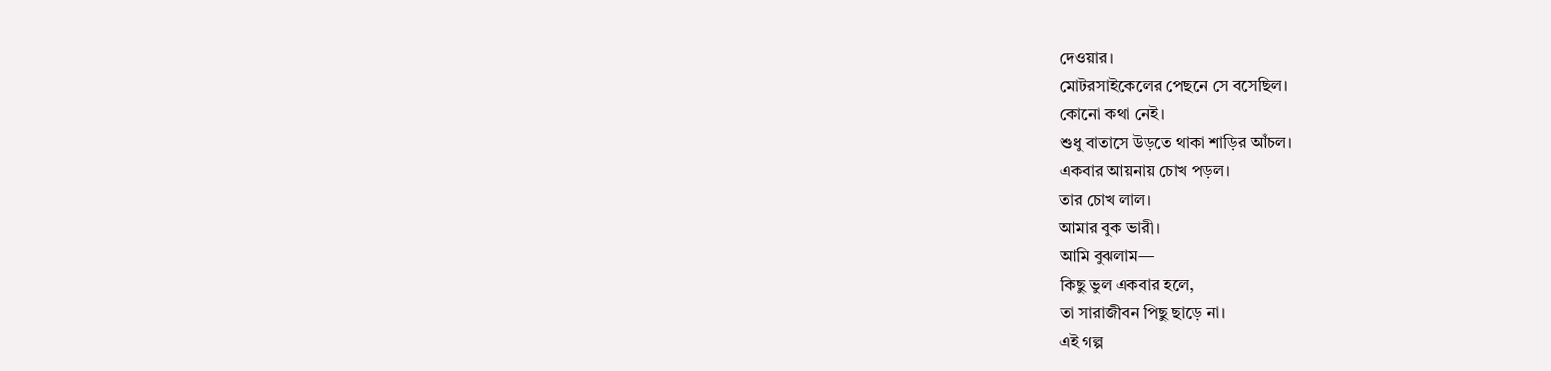দেওয়ার।
মোটরসাইকেলের পেছনে সে বসেছিল।
কোনো কথা নেই।
শুধু বাতাসে উড়তে থাকা শাড়ির আঁচল।
একবার আয়নায় চোখ পড়ল।
তার চোখ লাল।
আমার বুক ভারী।
আমি বুঝলাম—
কিছু ভুল একবার হলে,
তা সারাজীবন পিছু ছাড়ে না।
এই গল্প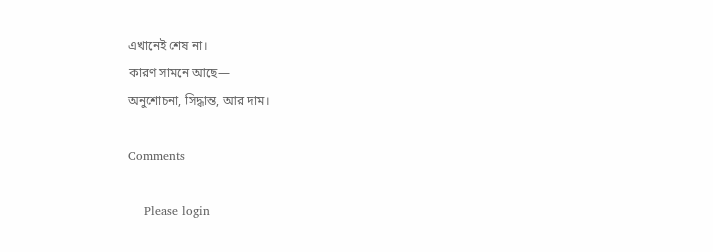এখানেই শেষ না।
কারণ সামনে আছে—
অনুশোচনা, সিদ্ধান্ত, আর দাম।

Comments

    Please login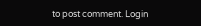to post comment. Login